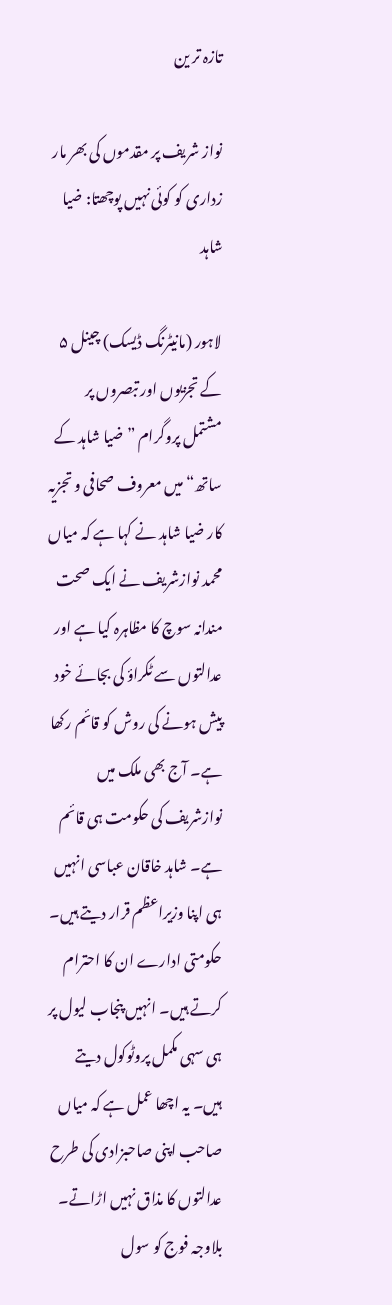تازہ تر ین

نواز شریف پر مقدموں کی بھر مار زداری کو کوئی نہیں پوچھتا: ضیا شاہد

لاہور (مانیٹرنگ ڈیسک) چینل ۵ کے تجزیوں اور تبصروں پر مشتمل پروگرام ”ضیا شاہد کے ساتھ“ میں معروف صحافی و تجزیہ کار ضیا شاہد نے کہا ہے کہ میاں محمد نوازشریف نے ایک صحت مندانہ سوچ کا مظاہرہ کیا ہے اور عدالتوں سے ٹکراؤ کی بجائے خود پیش ہونے کی روش کو قائم رکھا ہے۔ آج بھی ملک میں نوازشریف کی حکومت ہی قائم ہے۔ شاہد خاقان عباسی انہیں ہی اپنا وزیراعظم قرار دیتے ہیں۔ حکومتی ادارے ان کا احترام کرتے ہیں۔ انہیں پنجاب لیول پر ہی سہی مکمل پروٹوکول دیتے ہیں۔ یہ اچھا عمل ہے کہ میاں صاحب اپنی صاحبزادی کی طرح عدالتوں کا مذاق نہیں اڑاتے۔ بلاوجہ فوج کو سول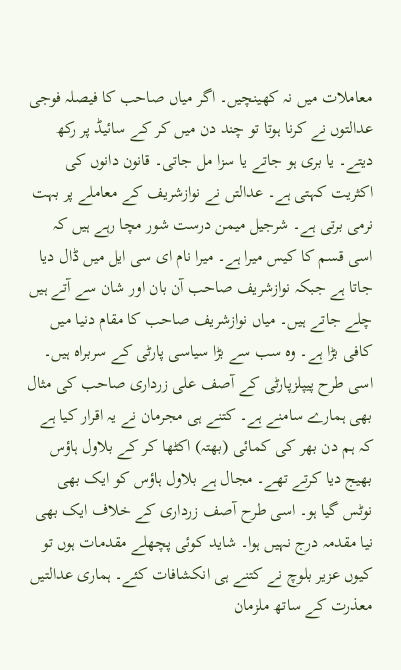معاملات میں نہ کھینچیں۔ اگر میاں صاحب کا فیصلہ فوجی عدالتوں نے کرنا ہوتا تو چند دن میں کر کے سائیڈ پر رکھ دیتے۔ یا بری ہو جاتے یا سزا مل جاتی۔ قانون دانوں کی اکثریت کہتی ہے۔ عدالتں نے نوازشریف کے معاملے پر بہت نرمی برتی ہے۔ شرجیل میمن درست شور مچا رہے ہیں کہ اسی قسم کا کیس میرا ہے۔ میرا نام ای سی ایل میں ڈال دیا جاتا ہے جبکہ نوازشریف صاحب آن بان اور شان سے آتے ہیں چلے جاتے ہیں۔ میاں نوازشریف صاحب کا مقام دنیا میں کافی بڑا ہے۔ وہ سب سے بڑا سیاسی پارٹی کے سربراہ ہیں۔ اسی طرح پیپلزپارٹی کے آصف علی زرداری صاحب کی مثال بھی ہمارے سامنے ہے۔ کتنے ہی مجرمان نے یہ اقرار کیا ہے کہ ہم دن بھر کی کمائی (بھتہ) اکٹھا کر کے بلاول ہاؤس بھیج دیا کرتے تھے۔ مجال ہے بلاول ہاؤس کو ایک بھی نوٹس گیا ہو۔ اسی طرح آصف زرداری کے خلاف ایک بھی نیا مقدمہ درج نہیں ہوا۔ شاید کوئی پچھلے مقدمات ہوں تو کیوں عزیر بلوچ نے کتنے ہی انکشافات کئے۔ ہماری عدالتیں معذرت کے ساتھ ملزمان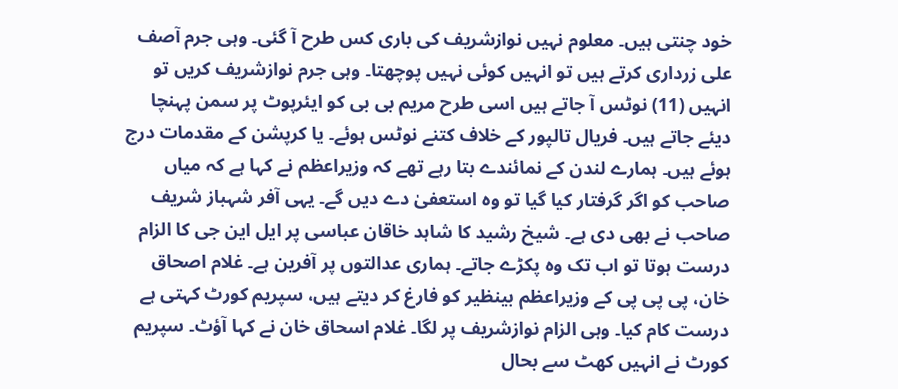خود چنتی ہیں۔ معلوم نہیں نوازشریف کی باری کس طرح آ گئی۔ وہی جرم آصف علی زرداری کرتے ہیں تو انہیں کوئی نہیں پوچھتا۔ وہی جرم نوازشریف کریں تو انہیں (11) نوٹس آ جاتے ہیں اسی طرح مریم بی بی کو ایئرپوٹ پر سمن پہنچا دیئے جاتے ہیں۔ فریال تالپور کے خلاف کتنے نوٹس ہوئے۔ یا کرپشن کے مقدمات درج ہوئے ہیں۔ ہمارے لندن کے نمائندے بتا رہے تھے کہ وزیراعظم نے کہا ہے کہ میاں صاحب کو اگر گرفتار کیا گیا تو وہ استعفیٰ دے دیں گے۔ یہی آفر شہباز شریف صاحب نے بھی دی ہے۔ شیخ رشید کا شاہد خاقان عباسی پر ایل این جی کا الزام درست ہوتا تو اب تک وہ پکڑے جاتے۔ ہماری عدالتوں پر آفرین ہے۔ غلام اصحاق خان، پی پی پی کے وزیراعظم بینظیر کو فارغ کر دیتے ہیں، سپریم کورٹ کہتی ہے درست کام کیا۔ وہی الزام نوازشریف پر لگا۔ غلام اسحاق خان نے کہا آؤٹ۔ سپریم کورٹ نے انہیں کھٹ سے بحال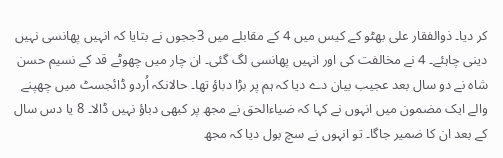کر دیا۔ ذوالفقار علی بھٹو کے کیس میں 4 کے مقابلے میں 3ججوں نے بتایا کہ انہیں پھانسی نہیں دینی چاہئے۔ 4 نے مخالفت کی اور انہیں پھانسی لگ گئی۔ ان چار میں چھوٹے قد کے نسیم حسن شاہ نے دو سال بعد عجیب بیان دے دیا کہ ہم پر بڑا دباؤ تھا۔ حالانکہ اُردو ڈائجسٹ میں چھپنے والے ایک مضمون میں انہوں نے کہا کہ ضیاءالحق نے مجھ پر کبھی دباؤ نہیں ڈالا۔ 8 یا دس سال کے بعد ان کا ضمیر جاگا۔ تو انہوں نے سچ بول دیا کہ مجھ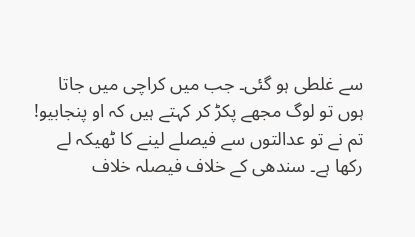سے غلطی ہو گئی۔ جب میں کراچی میں جاتا ہوں تو لوگ مجھے پکڑ کر کہتے ہیں کہ او پنجابیو! تم نے تو عدالتوں سے فیصلے لینے کا ٹھیکہ لے رکھا ہے۔ سندھی کے خلاف فیصلہ خلاف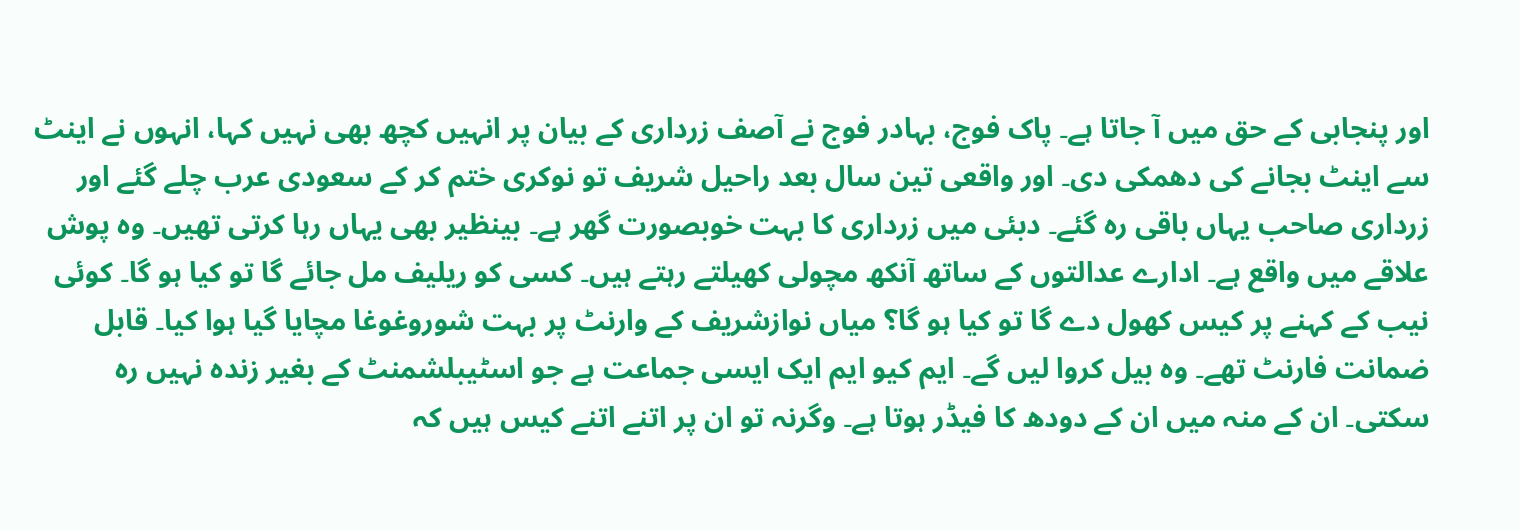اور پنجابی کے حق میں آ جاتا ہے۔ پاک فوج، بہادر فوج نے آصف زرداری کے بیان پر انہیں کچھ بھی نہیں کہا، انہوں نے اینٹ سے اینٹ بجانے کی دھمکی دی۔ اور واقعی تین سال بعد راحیل شریف تو نوکری ختم کر کے سعودی عرب چلے گئے اور زرداری صاحب یہاں باقی رہ گئے۔ دبئی میں زرداری کا بہت خوبصورت گھر ہے۔ بینظیر بھی یہاں رہا کرتی تھیں۔ وہ پوش علاقے میں واقع ہے۔ ادارے عدالتوں کے ساتھ آنکھ مچولی کھیلتے رہتے ہیں۔ کسی کو ریلیف مل جائے گا تو کیا ہو گا۔ کوئی نیب کے کہنے پر کیس کھول دے گا تو کیا ہو گا؟ میاں نوازشریف کے وارنٹ پر بہت شوروغوغا مچایا گیا ہوا کیا۔ قابل ضمانت فارنٹ تھے۔ وہ بیل کروا لیں گے۔ ایم کیو ایم ایک ایسی جماعت ہے جو اسٹیبلشمنٹ کے بغیر زندہ نہیں رہ سکتی۔ ان کے منہ میں ان کے دودھ کا فیڈر ہوتا ہے۔ وگرنہ تو ان پر اتنے اتنے کیس ہیں کہ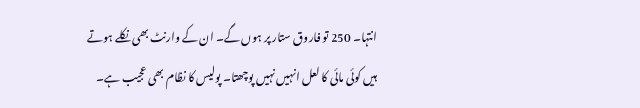انتہا۔ 250 تو فاروق ستار پر ہوں گے۔ ان کے وارنٹ بھی نکلے ہوتے ہیں کوئی مائی کا لعل انہیں نہیں پوچھتا۔ پولیس کا نظام بھی عجیب ہے۔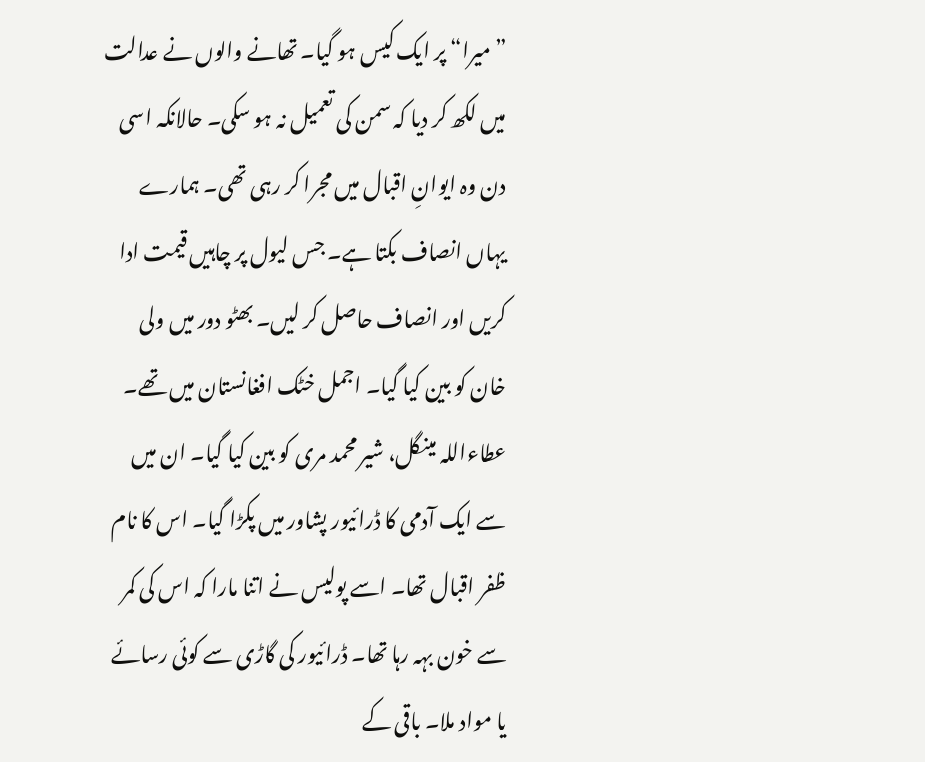”میرا“ پر ایک کیس ہو گیا۔ تھانے والوں نے عدالت میں لکھ کر دیا کہ سمن کی تعمیل نہ ہو سکی۔ حالانکہ اسی دن وہ ایوانِ اقبال میں مجرا کر رہی تھی۔ ہمارے یہاں انصاف بکتا ہے۔ جس لیول پر چاہیں قیمت ادا کریں اور انصاف حاصل کر لیں۔ بھٹو دور میں ولی خان کو بین کیا گیا۔ اجمل خٹک افغانستان میں تھے۔ عطاءاللہ مینگل، شیر محمد مری کو بین کیا گیا۔ ان میں سے ایک آدمی کا ڈرائیور پشاور میں پکڑا گیا۔ اس کا نام ظفر اقبال تھا۔ اسے پولیس نے اتنا مارا کہ اس کی کمر سے خون بہہ رہا تھا۔ ڈرائیور کی گاڑی سے کوئی رسائے یا مواد ملا۔ باقی کے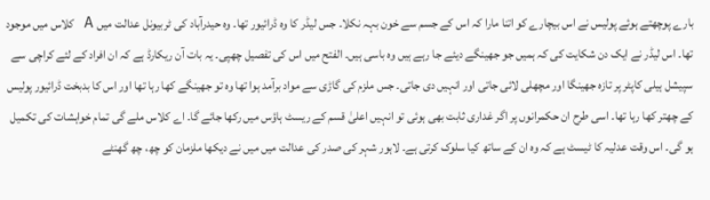بارے پوچھتے ہوئے پولیس نے اس بیچارے کو اتنا مارا کہ اس کے جسم سے خون بہہ نکلا۔ جس لیڈر کا وہ ڈرائیور تھا۔ وہ حیدرآباد کی ٹربیونل عدالت میں A کلاس میں موجود تھا۔ اس لیڈر نے ایک دن شکایت کی کہ ہمیں جو جھینگے دیئے جا رہے ہیں وہ باسی ہیں۔ الفتح میں اس کی تفصیل چھپی۔ یہ بات آن ریکارڈ ہے کہ ان افراد کے لئے کراچی سے سپیشل ہیلی کاپٹر پر تازہ جھینگا اور مچھلی لائی جاتی اور انہیں دی جاتی۔ جس ملزم کی گاڑی سے مواد برآمد ہوا تھا وہ تو جھینگے کھا رہا تھا اور اس کا بدبخت ڈرائیور پولیس کے چھتر کھا رہا تھا۔ اسی طرح ان حکمرانوں پر اگر غداری ثابت بھی ہوئی تو انہیں اعلیٰ قسم کے ریسٹ ہاؤس میں رکھا جائے گا۔ اے کلاس ملے گی تمام خواہشات کی تکمیل ہو گی۔ اس وقت عدلیہ کا ٹیسٹ ہے کہ وہ ان کے ساتھ کیا سلوک کرتی ہے۔ لاہور شہر کی صدر کی عدالت میں میں نے دیکھا ملزمان کو چھ، چھ گھنٹے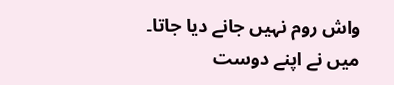واش روم نہیں جانے دیا جاتا۔ میں نے اپنے دوست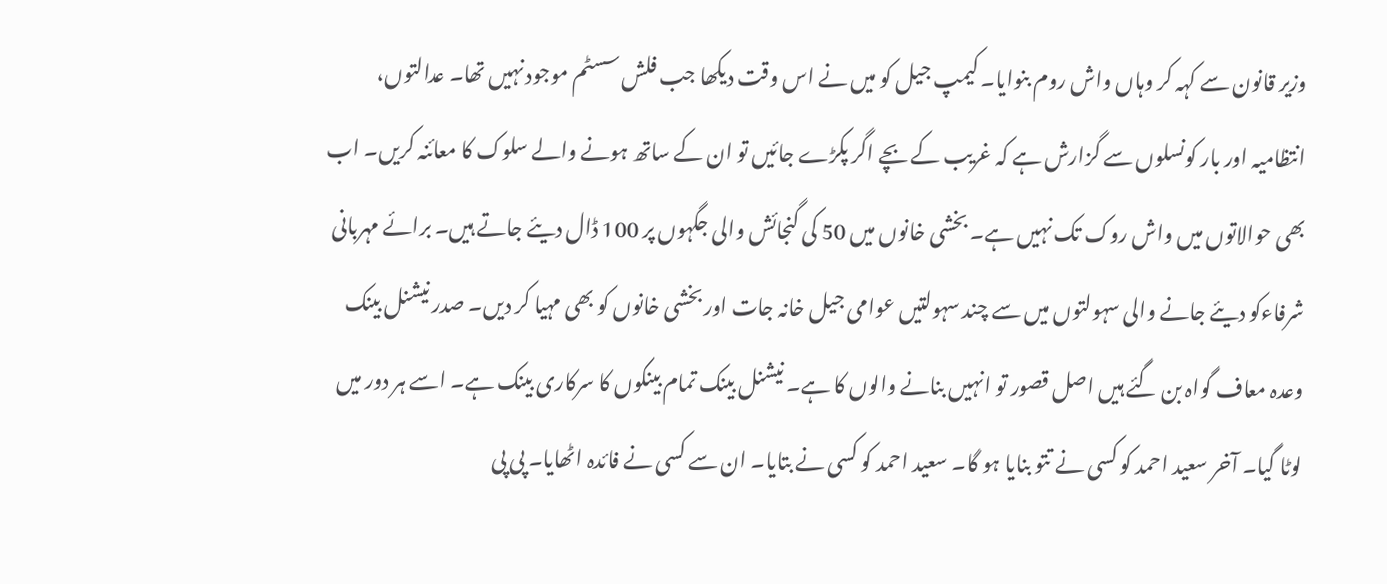وزیر قانون سے کہہ کر وہاں واش روم بنوایا۔ کیمپ جیل کو میں نے اس وقت دیکھا جب فلش سسٹم موجود نہیں تھا۔ عدالتوں، انتظامیہ اور بار کونسلوں سے گزارش ہے کہ غریب کے بچے اگر پکڑے جائیں تو ان کے ساتھ ہونے والے سلوک کا معائنہ کریں۔ اب بھی حوالاتوں میں واش روک تک نہیں ہے۔ بخشی خانوں میں 50 کی گنجائش والی جگہوں پر 100 ڈال دیئے جاتے ہیں۔ برائے مہربانی شرفاءکو دیئے جانے والی سہولتوں میں سے چند سہولتیں عوامی جیل خانہ جات اور بخشی خانوں کو بھی مہیا کر دیں۔ صدر نیشنل بینک وعدہ معاف گواہ بن گئے ہیں اصل قصور تو انہیں بنانے والوں کا ہے۔ نیشنل بینک تمام بینکوں کا سرکاری بینک ہے۔ اسے ہر دور میں لوٹا گیا۔ آخر سعید احمد کو کسی نے تتو بنایا ہو گا۔ سعید احمد کو کسی نے بتایا۔ ان سے کسی نے فائدہ اٹھایا۔ پی پی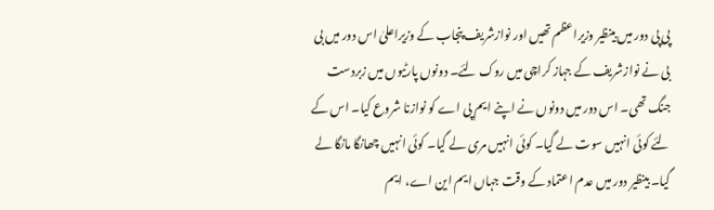پی پی دور میں بینظیر وزیراعظم تھیں اور نوازشریف پنجاب کے وزیراعلیٰ اس دور میں بی بی نے نوازشریف کے جہاز کراچی میں روک لئے۔ دونوں پارٹیوں میں زبردست جنگ تھی۔ اس دور میں دونوں نے اپنے ایم پی اے کو نوازنا شروع کیا۔ اس کے لئے کوئی انہیں سوت لے گیا۔ کوئی انہیں مری لے گیا۔ کوئی انہیں چھانگا مانگا لے گیا۔ بینظیر دور میں عدم اعتماد کے وقت جہاں ایم این اے، ایم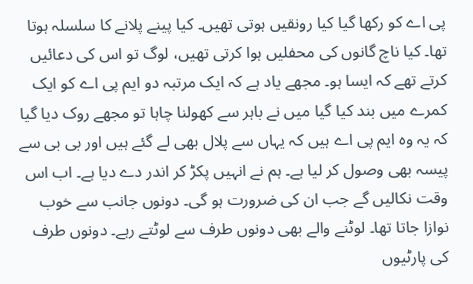پی اے کو رکھا گیا کیا رونقیں ہوتی تھیں۔ کیا پینے پلانے کا سلسلہ ہوتا تھا۔ کیا ناچ گانوں کی محفلیں ہوا کرتی تھیں، لوگ تو اس کی دعائیں کرتے تھے کہ ایسا ہو۔ مجھے یاد ہے کہ ایک مرتبہ دو ایم پی اے کو ایک کمرے میں بند کیا گیا میں نے باہر سے کھولنا چاہا تو مجھے روک دیا گیا کہ یہ وہ ایم پی اے ہیں کہ یہاں سے پلال بھی لے گئے ہیں اور بی بی سے پیسہ بھی وصول کر لیا ہے۔ ہم نے انہیں پکڑ کر اندر دے دیا ہے۔ اب اس وقت نکالیں گے جب ان کی ضرورت ہو گی۔ دونوں جانب سے خوب نوازا جاتا تھا۔ لوٹنے والے بھی دونوں طرف سے لوٹتے رہے۔ دونوں طرف کی پارٹیوں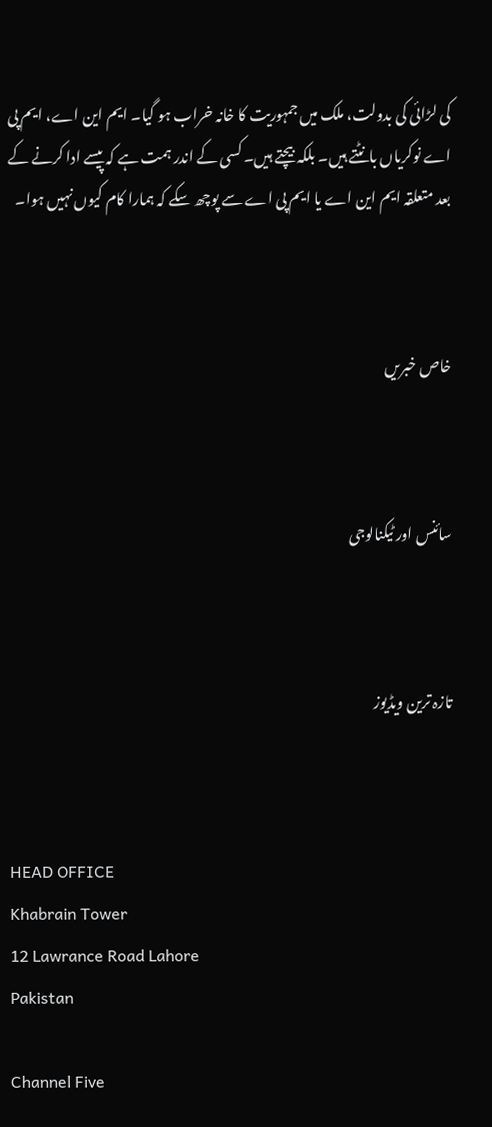کی لڑائی کی بدولت، ملک میں جمہوریت کا خانہ خراب ہو گیا۔ ایم این اے، ایم پی اے نوکریاں بانٹتے ہیں۔ بلکہ بیچتے ہیں۔ کسی کے اندر ہمت ہے کہ پیسے ادا کرنے کے بعد متعلقہ ایم این اے یا ایم پی اے سے پوچھ سکے کہ ہمارا کام کیوں نہیں ہوا۔



خاص خبریں



سائنس اور ٹیکنالوجی



تازہ ترین ویڈیوز



HEAD OFFICE
Khabrain Tower
12 Lawrance Road Lahore
Pakistan

Channel Five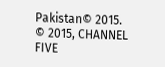Pakistan© 2015.
© 2015, CHANNEL FIVE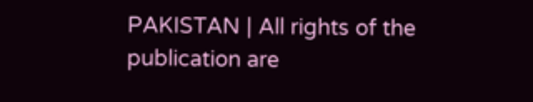PAKISTAN | All rights of the publication are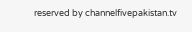reserved by channelfivepakistan.tv